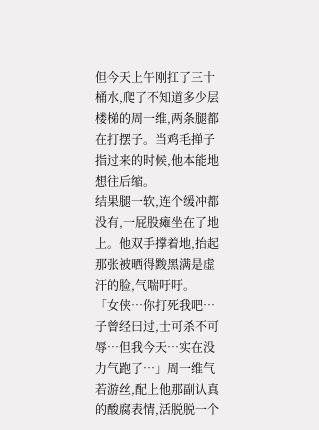但今天上午刚扛了三十桶水,爬了不知道多少层楼梯的周一维,两条腿都在打摆子。当鸡毛掸子指过来的时候,他本能地想往后缩。
结果腿一软,连个缓冲都没有,一屁股瘫坐在了地上。他双手撑着地,抬起那张被晒得黢黑满是虚汗的脸,气喘吁吁。
「女侠…你打死我吧…子曾经曰过,士可杀不可辱…但我今天…实在没力气跑了…」周一维气若游丝,配上他那副认真的酸腐表情,活脱脱一个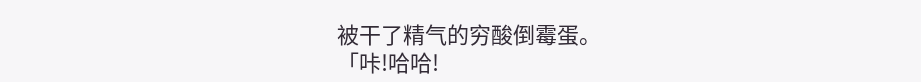被干了精气的穷酸倒霉蛋。
「咔!哈哈!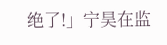绝了!」宁昊在监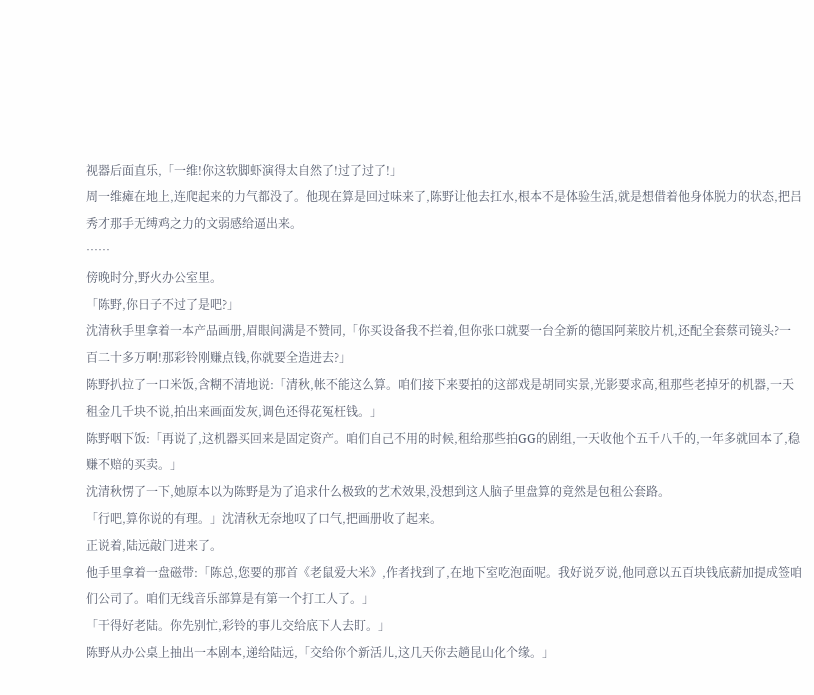视器后面直乐,「一维!你这软脚虾演得太自然了!过了过了!」
周一维瘫在地上,连爬起来的力气都没了。他现在算是回过味来了,陈野让他去扛水,根本不是体验生活,就是想借着他身体脱力的状态,把吕秀才那手无缚鸡之力的文弱感给逼出来。
……
傍晚时分,野火办公室里。
「陈野,你日子不过了是吧?」
沈清秋手里拿着一本产品画册,眉眼间满是不赞同,「你买设备我不拦着,但你张口就要一台全新的德国阿莱胶片机,还配全套蔡司镜头?一百二十多万啊!那彩铃刚赚点钱,你就要全造进去?」
陈野扒拉了一口米饭,含糊不清地说:「清秋,帐不能这么算。咱们接下来要拍的这部戏是胡同实景,光影要求高,租那些老掉牙的机器,一天租金几千块不说,拍出来画面发灰,调色还得花冤枉钱。」
陈野咽下饭:「再说了,这机器买回来是固定资产。咱们自己不用的时候,租给那些拍GG的剧组,一天收他个五千八千的,一年多就回本了,稳赚不赔的买卖。」
沈清秋愣了一下,她原本以为陈野是为了追求什么极致的艺术效果,没想到这人脑子里盘算的竟然是包租公套路。
「行吧,算你说的有理。」沈清秋无奈地叹了口气,把画册收了起来。
正说着,陆远敲门进来了。
他手里拿着一盘磁带:「陈总,您要的那首《老鼠爱大米》,作者找到了,在地下室吃泡面呢。我好说歹说,他同意以五百块钱底薪加提成签咱们公司了。咱们无线音乐部算是有第一个打工人了。」
「干得好老陆。你先别忙,彩铃的事儿交给底下人去盯。」
陈野从办公桌上抽出一本剧本,递给陆远,「交给你个新活儿,这几天你去趟昆山化个缘。」